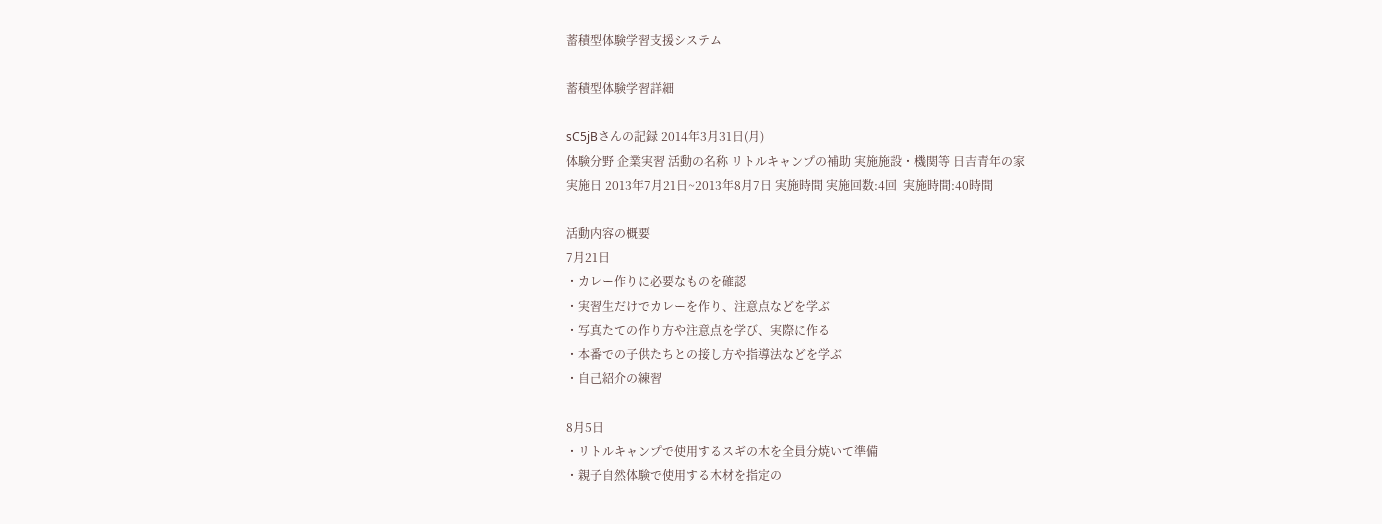蓄積型体験学習支援システム

蓄積型体験学習詳細

sC5jBさんの記録 2014年3月31日(月)
体験分野 企業実習 活動の名称 リトルキャンプの補助 実施施設・機関等 日吉青年の家
実施日 2013年7月21日~2013年8月7日 実施時間 実施回数:4回  実施時間:40時間

活動内容の概要
7月21日
・カレー作りに必要なものを確認
・実習生だけでカレーを作り、注意点などを学ぶ
・写真たての作り方や注意点を学び、実際に作る
・本番での子供たちとの接し方や指導法などを学ぶ
・自己紹介の練習

8月5日
・リトルキャンプで使用するスギの木を全員分焼いて準備
・親子自然体験で使用する木材を指定の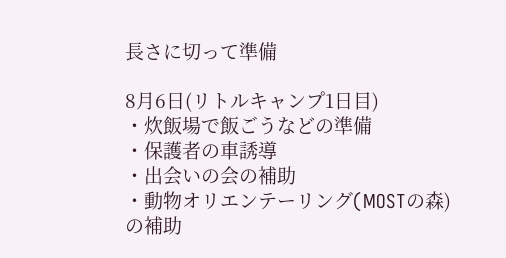長さに切って準備

8月6日(リトルキャンプ1日目)
・炊飯場で飯ごうなどの準備
・保護者の車誘導
・出会いの会の補助
・動物オリエンテーリング(MOSTの森)の補助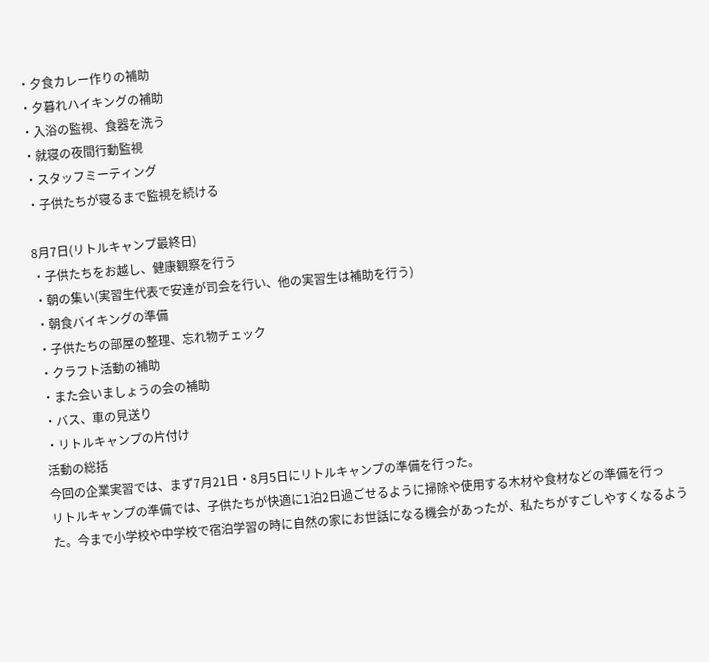・夕食カレー作りの補助
・夕暮れハイキングの補助
・入浴の監視、食器を洗う
・就寝の夜間行動監視
・スタッフミーティング
・子供たちが寝るまで監視を続ける

8月7日(リトルキャンプ最終日)
・子供たちをお越し、健康観察を行う
・朝の集い(実習生代表で安達が司会を行い、他の実習生は補助を行う)
・朝食バイキングの準備
・子供たちの部屋の整理、忘れ物チェック
・クラフト活動の補助
・また会いましょうの会の補助
・バス、車の見送り
・リトルキャンプの片付け
活動の総括
今回の企業実習では、まず7月21日・8月5日にリトルキャンプの準備を行った。
リトルキャンプの準備では、子供たちが快適に1泊2日過ごせるように掃除や使用する木材や食材などの準備を行った。今まで小学校や中学校で宿泊学習の時に自然の家にお世話になる機会があったが、私たちがすごしやすくなるよう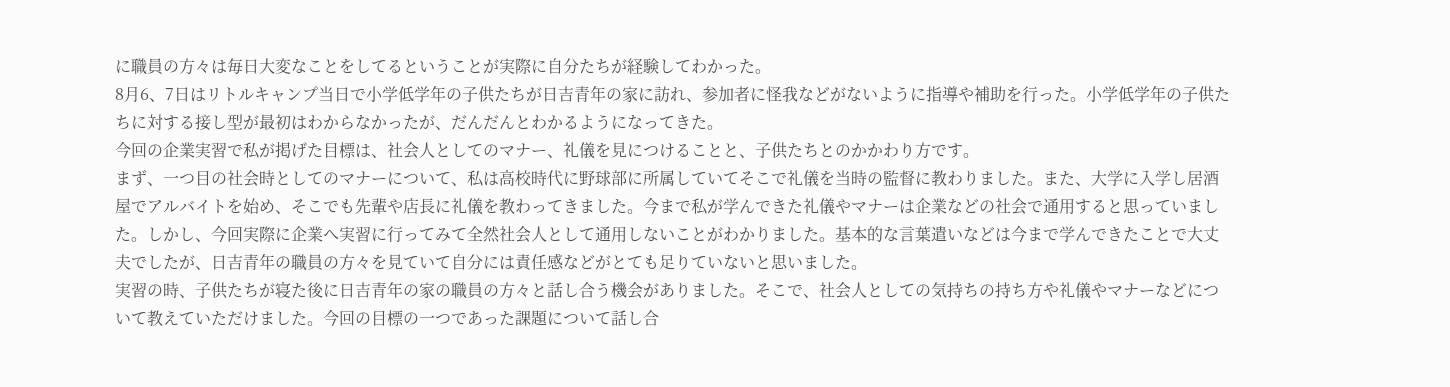に職員の方々は毎日大変なことをしてるということが実際に自分たちが経験してわかった。
8月6、7日はリトルキャンプ当日で小学低学年の子供たちが日吉青年の家に訪れ、参加者に怪我などがないように指導や補助を行った。小学低学年の子供たちに対する接し型が最初はわからなかったが、だんだんとわかるようになってきた。
今回の企業実習で私が掲げた目標は、社会人としてのマナー、礼儀を見につけることと、子供たちとのかかわり方です。
まず、一つ目の社会時としてのマナーについて、私は高校時代に野球部に所属していてそこで礼儀を当時の監督に教わりました。また、大学に入学し居酒屋でアルバイトを始め、そこでも先輩や店長に礼儀を教わってきました。今まで私が学んできた礼儀やマナーは企業などの社会で通用すると思っていました。しかし、今回実際に企業へ実習に行ってみて全然社会人として通用しないことがわかりました。基本的な言葉遣いなどは今まで学んできたことで大丈夫でしたが、日吉青年の職員の方々を見ていて自分には責任感などがとても足りていないと思いました。
実習の時、子供たちが寝た後に日吉青年の家の職員の方々と話し合う機会がありました。そこで、社会人としての気持ちの持ち方や礼儀やマナーなどについて教えていただけました。今回の目標の一つであった課題について話し合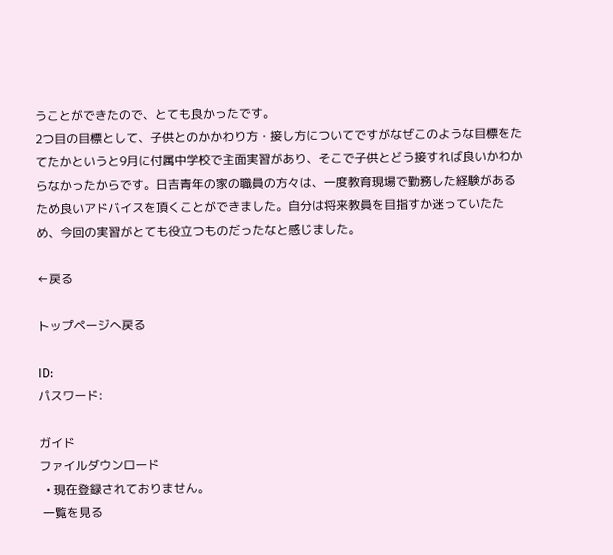うことができたので、とても良かったです。
2つ目の目標として、子供とのかかわり方・接し方についてですがなぜこのような目標をたてたかというと9月に付属中学校で主面実習があり、そこで子供とどう接すれば良いかわからなかったからです。日吉青年の家の職員の方々は、一度教育現場で勤務した経験があるため良いアドバイスを頂くことができました。自分は将来教員を目指すか迷っていたため、今回の実習がとても役立つものだったなと感じました。

←戻る

トップページへ戻る

ID:
パスワード:

ガイド
ファイルダウンロード
  • 現在登録されておりません。
 一覧を見る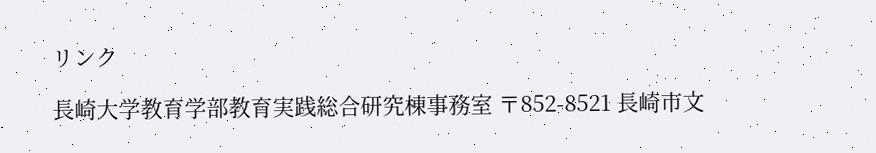リンク

長崎大学教育学部教育実践総合研究棟事務室 〒852-8521 長崎市文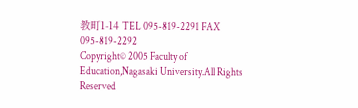教町1-14 TEL 095-819-2291 FAX 095-819-2292
Copyright© 2005 Faculty of Education,Nagasaki University.All Rights Reserved